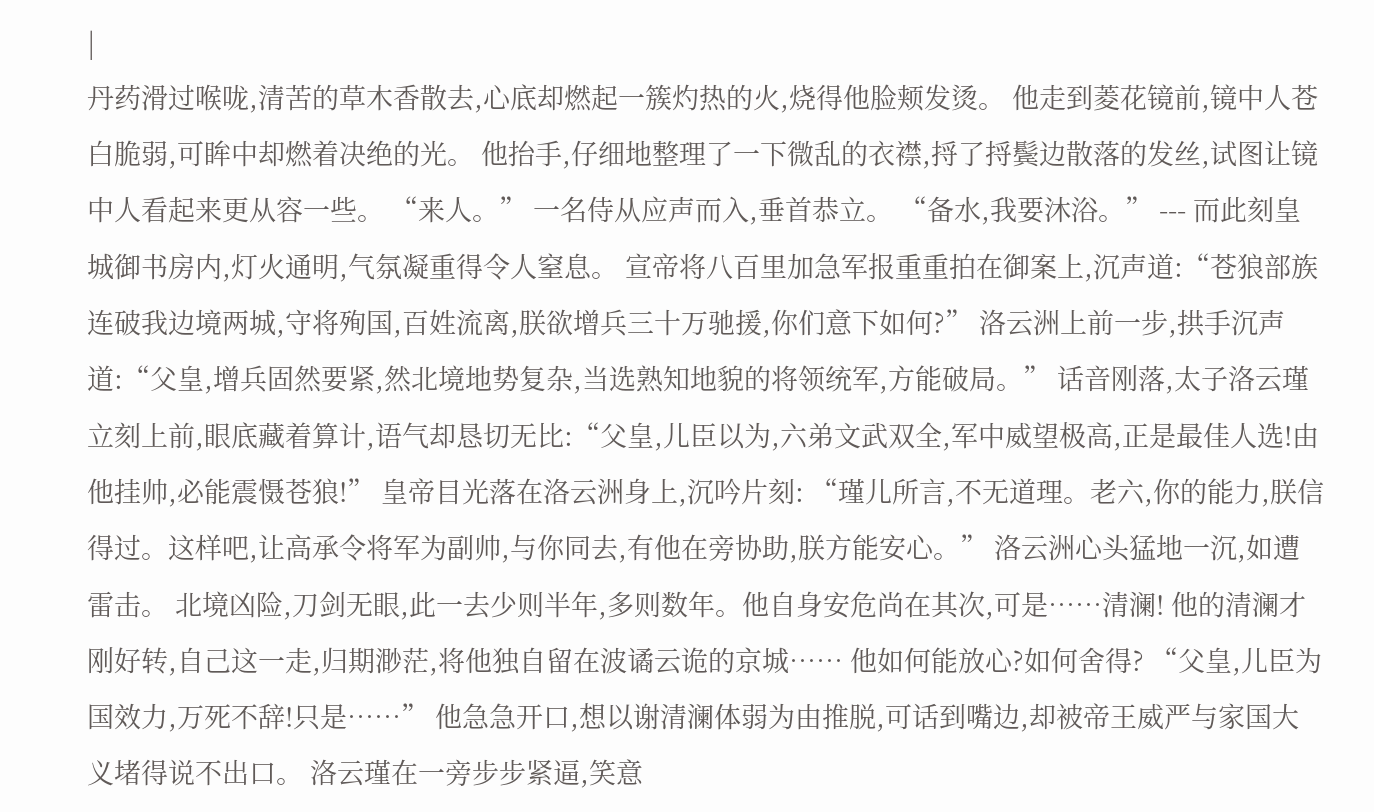|
丹药滑过喉咙,清苦的草木香散去,心底却燃起一簇灼热的火,烧得他脸颊发烫。 他走到菱花镜前,镜中人苍白脆弱,可眸中却燃着决绝的光。 他抬手,仔细地整理了一下微乱的衣襟,捋了捋鬓边散落的发丝,试图让镜中人看起来更从容一些。 “来人。” 一名侍从应声而入,垂首恭立。 “备水,我要沐浴。” --- 而此刻皇城御书房内,灯火通明,气氛凝重得令人窒息。 宣帝将八百里加急军报重重拍在御案上,沉声道:“苍狼部族连破我边境两城,守将殉国,百姓流离,朕欲增兵三十万驰援,你们意下如何?” 洛云洲上前一步,拱手沉声道:“父皇,增兵固然要紧,然北境地势复杂,当选熟知地貌的将领统军,方能破局。” 话音刚落,太子洛云瑾立刻上前,眼底藏着算计,语气却恳切无比:“父皇,儿臣以为,六弟文武双全,军中威望极高,正是最佳人选!由他挂帅,必能震慑苍狼!” 皇帝目光落在洛云洲身上,沉吟片刻: “瑾儿所言,不无道理。老六,你的能力,朕信得过。这样吧,让高承令将军为副帅,与你同去,有他在旁协助,朕方能安心。” 洛云洲心头猛地一沉,如遭雷击。 北境凶险,刀剑无眼,此一去少则半年,多则数年。他自身安危尚在其次,可是……清澜! 他的清澜才刚好转,自己这一走,归期渺茫,将他独自留在波谲云诡的京城…… 他如何能放心?如何舍得? “父皇,儿臣为国效力,万死不辞!只是……” 他急急开口,想以谢清澜体弱为由推脱,可话到嘴边,却被帝王威严与家国大义堵得说不出口。 洛云瑾在一旁步步紧逼,笑意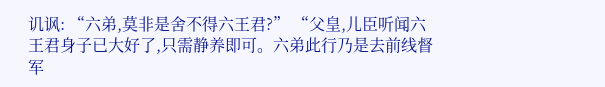讥讽: “六弟,莫非是舍不得六王君?” “父皇,儿臣听闻六王君身子已大好了,只需静养即可。六弟此行乃是去前线督军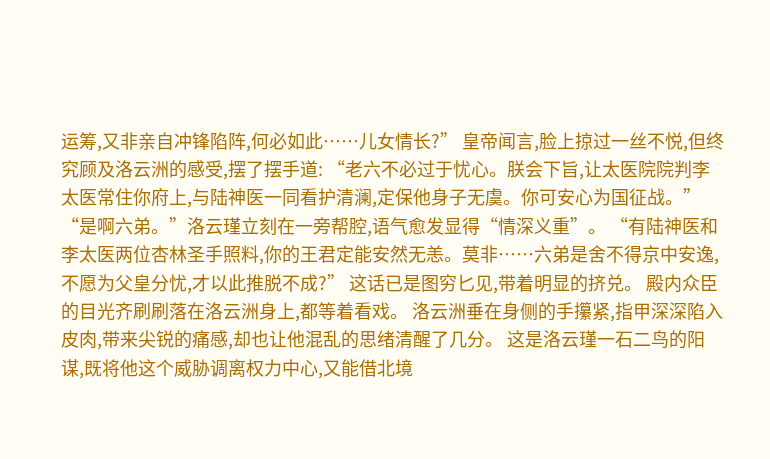运筹,又非亲自冲锋陷阵,何必如此……儿女情长?” 皇帝闻言,脸上掠过一丝不悦,但终究顾及洛云洲的感受,摆了摆手道: “老六不必过于忧心。朕会下旨,让太医院院判李太医常住你府上,与陆神医一同看护清澜,定保他身子无虞。你可安心为国征战。” “是啊六弟。”洛云瑾立刻在一旁帮腔,语气愈发显得“情深义重”。 “有陆神医和李太医两位杏林圣手照料,你的王君定能安然无恙。莫非……六弟是舍不得京中安逸,不愿为父皇分忧,才以此推脱不成?” 这话已是图穷匕见,带着明显的挤兑。 殿内众臣的目光齐刷刷落在洛云洲身上,都等着看戏。 洛云洲垂在身侧的手攥紧,指甲深深陷入皮肉,带来尖锐的痛感,却也让他混乱的思绪清醒了几分。 这是洛云瑾一石二鸟的阳谋,既将他这个威胁调离权力中心,又能借北境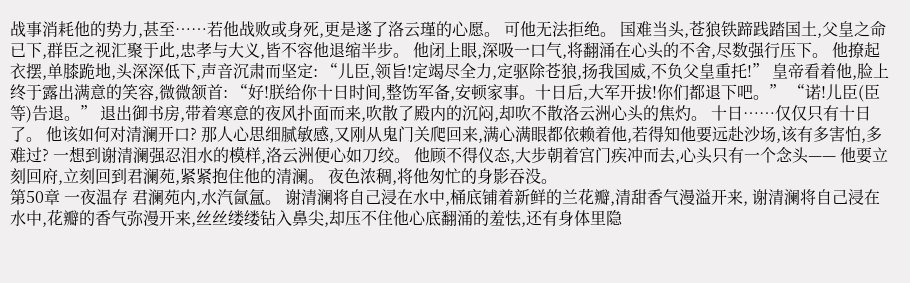战事消耗他的势力,甚至……若他战败或身死,更是遂了洛云瑾的心愿。 可他无法拒绝。 国难当头,苍狼铁蹄践踏国土,父皇之命已下,群臣之视汇聚于此,忠孝与大义,皆不容他退缩半步。 他闭上眼,深吸一口气,将翻涌在心头的不舍,尽数强行压下。 他撩起衣摆,单膝跪地,头深深低下,声音沉肃而坚定: “儿臣,领旨!定竭尽全力,定驱除苍狼,扬我国威,不负父皇重托!” 皇帝看着他,脸上终于露出满意的笑容,微微颔首: “好!朕给你十日时间,整饬军备,安顿家事。十日后,大军开拔!你们都退下吧。” “诺!儿臣(臣等)告退。” 退出御书房,带着寒意的夜风扑面而来,吹散了殿内的沉闷,却吹不散洛云洲心头的焦灼。 十日……仅仅只有十日了。 他该如何对清澜开口? 那人心思细腻敏感,又刚从鬼门关爬回来,满心满眼都依赖着他,若得知他要远赴沙场,该有多害怕,多难过? 一想到谢清澜强忍泪水的模样,洛云洲便心如刀绞。 他顾不得仪态,大步朝着宫门疾冲而去,心头只有一个念头—— 他要立刻回府,立刻回到君澜苑,紧紧抱住他的清澜。 夜色浓稠,将他匆忙的身影吞没。
第50章 一夜温存 君澜苑内,水汽氤氲。 谢清澜将自己浸在水中,桶底铺着新鲜的兰花瓣,清甜香气漫溢开来, 谢清澜将自己浸在水中,花瓣的香气弥漫开来,丝丝缕缕钻入鼻尖,却压不住他心底翻涌的羞怯,还有身体里隐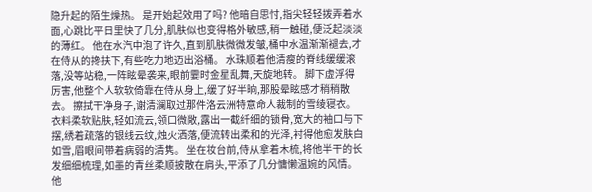隐升起的陌生燥热。 是开始起效用了吗? 他暗自思忖,指尖轻轻拨弄着水面,心跳比平日里快了几分,肌肤似也变得格外敏感,稍一触碰,便泛起淡淡的薄红。 他在水汽中泡了许久,直到肌肤微微发皱,桶中水温渐渐褪去,才在侍从的搀扶下,有些吃力地迈出浴桶。 水珠顺着他清瘦的脊线缓缓滚落,没等站稳,一阵眩晕袭来,眼前霎时金星乱舞,天旋地转。 脚下虚浮得厉害,他整个人软软倚靠在侍从身上,缓了好半晌,那股晕眩感才稍稍散去。 擦拭干净身子,谢清澜取过那件洛云洲特意命人裁制的雪绫寝衣。 衣料柔软贴肤,轻如流云,领口微敞,露出一截纤细的锁骨,宽大的袖口与下摆,绣着疏落的银线云纹,烛火洒落,便流转出柔和的光泽,衬得他愈发肤白如雪,眉眼间带着病弱的清隽。 坐在妆台前,侍从拿着木梳,将他半干的长发细细梳理,如墨的青丝柔顺披散在肩头,平添了几分慵懒温婉的风情。 他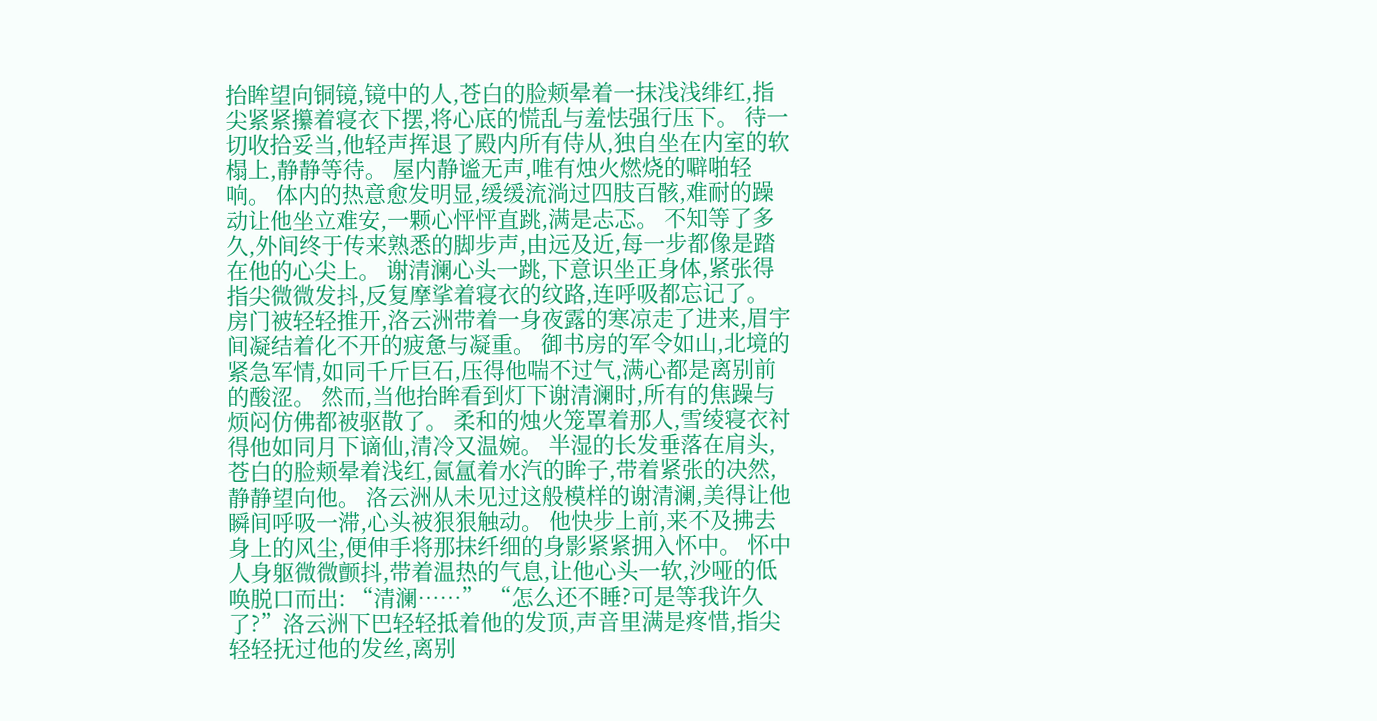抬眸望向铜镜,镜中的人,苍白的脸颊晕着一抹浅浅绯红,指尖紧紧攥着寝衣下摆,将心底的慌乱与羞怯强行压下。 待一切收拾妥当,他轻声挥退了殿内所有侍从,独自坐在内室的软榻上,静静等待。 屋内静谧无声,唯有烛火燃烧的噼啪轻响。 体内的热意愈发明显,缓缓流淌过四肢百骸,难耐的躁动让他坐立难安,一颗心怦怦直跳,满是忐忑。 不知等了多久,外间终于传来熟悉的脚步声,由远及近,每一步都像是踏在他的心尖上。 谢清澜心头一跳,下意识坐正身体,紧张得指尖微微发抖,反复摩挲着寝衣的纹路,连呼吸都忘记了。 房门被轻轻推开,洛云洲带着一身夜露的寒凉走了进来,眉宇间凝结着化不开的疲惫与凝重。 御书房的军令如山,北境的紧急军情,如同千斤巨石,压得他喘不过气,满心都是离别前的酸涩。 然而,当他抬眸看到灯下谢清澜时,所有的焦躁与烦闷仿佛都被驱散了。 柔和的烛火笼罩着那人,雪绫寝衣衬得他如同月下谪仙,清冷又温婉。 半湿的长发垂落在肩头,苍白的脸颊晕着浅红,氤氲着水汽的眸子,带着紧张的决然,静静望向他。 洛云洲从未见过这般模样的谢清澜,美得让他瞬间呼吸一滞,心头被狠狠触动。 他快步上前,来不及拂去身上的风尘,便伸手将那抹纤细的身影紧紧拥入怀中。 怀中人身躯微微颤抖,带着温热的气息,让他心头一软,沙哑的低唤脱口而出: “清澜……” “怎么还不睡?可是等我许久了?”洛云洲下巴轻轻抵着他的发顶,声音里满是疼惜,指尖轻轻抚过他的发丝,离别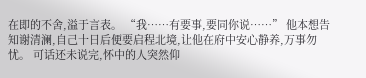在即的不舍,溢于言表。 “我……有要事,要同你说……” 他本想告知谢清澜,自己十日后便要启程北境,让他在府中安心静养,万事勿忧。 可话还未说完,怀中的人突然仰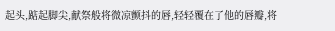起头,踮起脚尖,献祭般将微凉颤抖的唇,轻轻覆在了他的唇瓣,将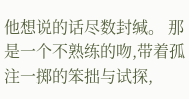他想说的话尽数封缄。 那是一个不熟练的吻,带着孤注一掷的笨拙与试探,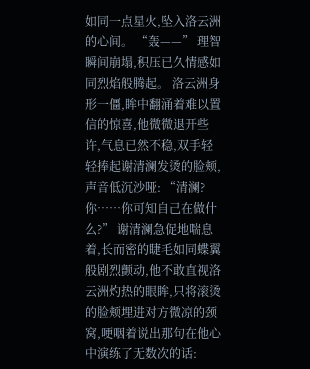如同一点星火,坠入洛云洲的心间。 “轰——” 理智瞬间崩塌,积压已久情感如同烈焰般腾起。 洛云洲身形一僵,眸中翻涌着难以置信的惊喜,他微微退开些许,气息已然不稳,双手轻轻捧起谢清澜发烫的脸颊,声音低沉沙哑: “清澜?你……你可知自己在做什么?” 谢清澜急促地喘息着,长而密的睫毛如同蝶翼般剧烈颤动,他不敢直视洛云洲灼热的眼眸,只将滚烫的脸颊埋进对方微凉的颈窝,哽咽着说出那句在他心中演练了无数次的话: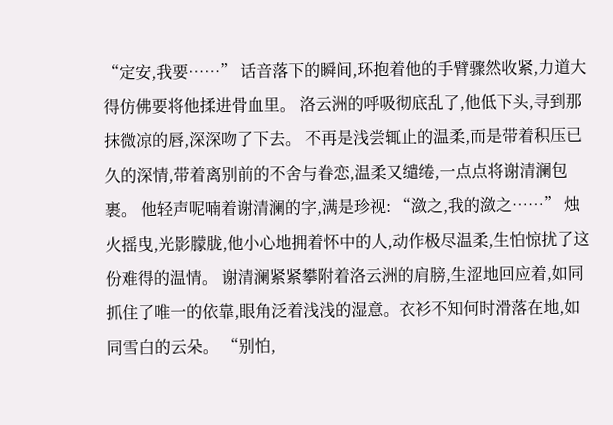“定安,我要……” 话音落下的瞬间,环抱着他的手臂骤然收紧,力道大得仿佛要将他揉进骨血里。 洛云洲的呼吸彻底乱了,他低下头,寻到那抹微凉的唇,深深吻了下去。 不再是浅尝辄止的温柔,而是带着积压已久的深情,带着离别前的不舍与眷恋,温柔又缱绻,一点点将谢清澜包裹。 他轻声呢喃着谢清澜的字,满是珍视: “潋之,我的潋之……” 烛火摇曳,光影朦胧,他小心地拥着怀中的人,动作极尽温柔,生怕惊扰了这份难得的温情。 谢清澜紧紧攀附着洛云洲的肩膀,生涩地回应着,如同抓住了唯一的依靠,眼角泛着浅浅的湿意。衣衫不知何时滑落在地,如同雪白的云朵。 “别怕,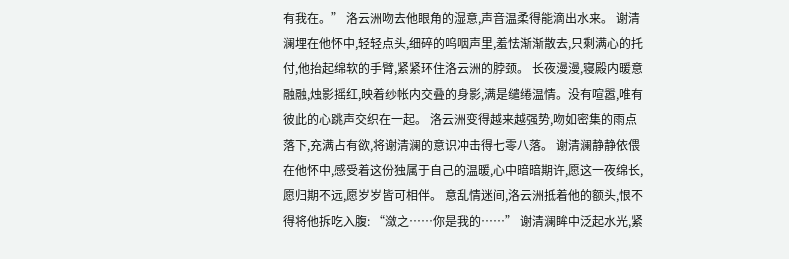有我在。” 洛云洲吻去他眼角的湿意,声音温柔得能滴出水来。 谢清澜埋在他怀中,轻轻点头,细碎的呜咽声里,羞怯渐渐散去,只剩满心的托付,他抬起绵软的手臂,紧紧环住洛云洲的脖颈。 长夜漫漫,寝殿内暖意融融,烛影摇红,映着纱帐内交叠的身影,满是缱绻温情。没有喧嚣,唯有彼此的心跳声交织在一起。 洛云洲变得越来越强势,吻如密集的雨点落下,充满占有欲,将谢清澜的意识冲击得七零八落。 谢清澜静静依偎在他怀中,感受着这份独属于自己的温暖,心中暗暗期许,愿这一夜绵长,愿归期不远,愿岁岁皆可相伴。 意乱情迷间,洛云洲抵着他的额头,恨不得将他拆吃入腹: “潋之……你是我的……” 谢清澜眸中泛起水光,紧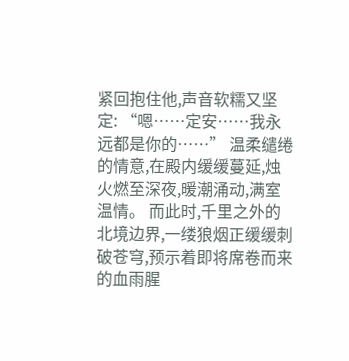紧回抱住他,声音软糯又坚定: “嗯……定安……我永远都是你的……” 温柔缱绻的情意,在殿内缓缓蔓延,烛火燃至深夜,暖潮涌动,满室温情。 而此时,千里之外的北境边界,一缕狼烟正缓缓刺破苍穹,预示着即将席卷而来的血雨腥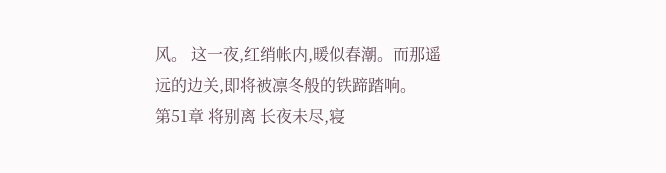风。 这一夜,红绡帐内,暖似春潮。而那遥远的边关,即将被凛冬般的铁蹄踏响。
第51章 将别离 长夜未尽,寝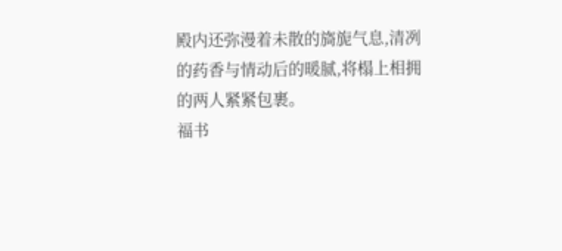殿内还弥漫着未散的旖旎气息,清冽的药香与情动后的暖腻,将榻上相拥的两人紧紧包裹。
福书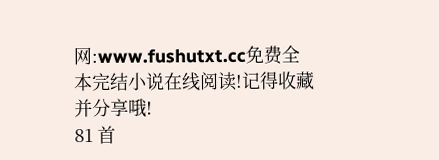网:www.fushutxt.cc免费全本完结小说在线阅读!记得收藏并分享哦!
81 首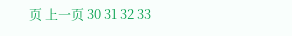页 上一页 30 31 32 33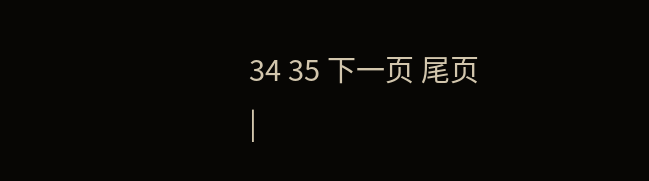34 35 下一页 尾页
|